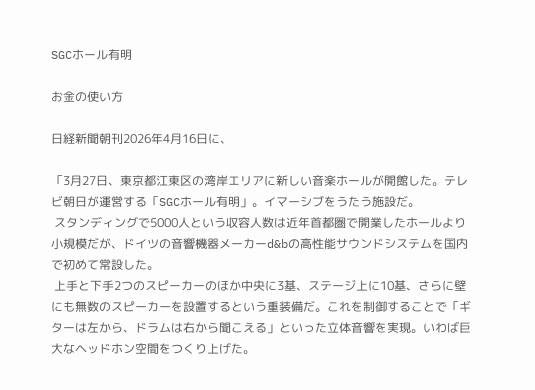SGCホール有明

お金の使い方

日経新聞朝刊2026年4月16日に、

「3月27日、東京都江東区の湾岸エリアに新しい音楽ホールが開館した。テレビ朝日が運営する「SGCホール有明」。イマーシブをうたう施設だ。
 スタンディングで5000人という収容人数は近年首都圏で開業したホールより小規模だが、ドイツの音響機器メーカーd&bの高性能サウンドシステムを国内で初めて常設した。
 上手と下手2つのスピーカーのほか中央に3基、ステージ上に10基、さらに壁にも無数のスピーカーを設置するという重装備だ。これを制御することで「ギターは左から、ドラムは右から聞こえる」といった立体音響を実現。いわば巨大なヘッドホン空間をつくり上げた。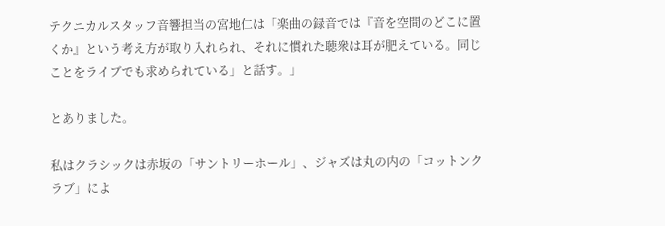テクニカルスタッフ音響担当の宮地仁は「楽曲の録音では『音を空間のどこに置くか』という考え方が取り入れられ、それに慣れた聴衆は耳が肥えている。同じことをライブでも求められている」と話す。」

とありました。

私はクラシックは赤坂の「サントリーホール」、ジャズは丸の内の「コットンクラブ」によ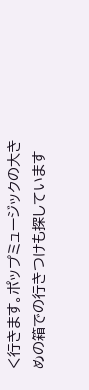く行きます。ポップミュージックの大きめの箱での行きつけも探しています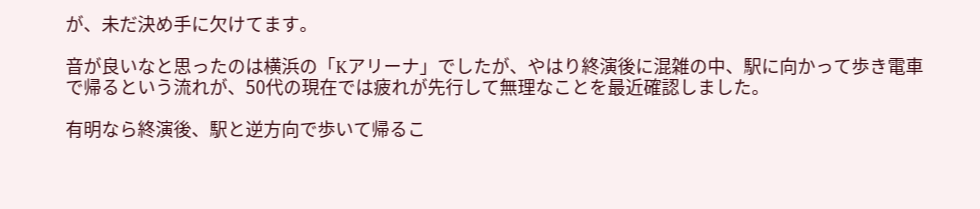が、未だ決め手に欠けてます。

音が良いなと思ったのは横浜の「Kアリーナ」でしたが、やはり終演後に混雑の中、駅に向かって歩き電車で帰るという流れが、50代の現在では疲れが先行して無理なことを最近確認しました。

有明なら終演後、駅と逆方向で歩いて帰るこ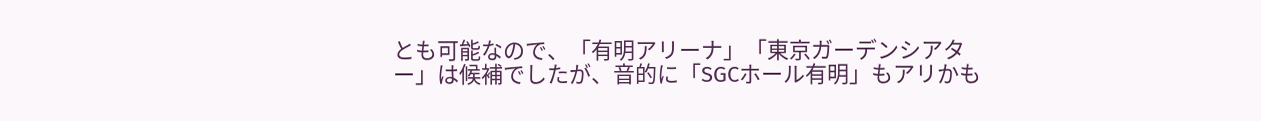とも可能なので、「有明アリーナ」「東京ガーデンシアター」は候補でしたが、音的に「SGCホール有明」もアリかも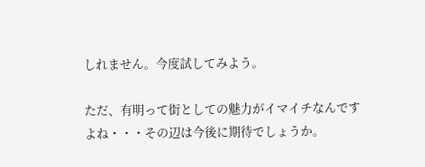しれません。今度試してみよう。

ただ、有明って街としての魅力がイマイチなんですよね・・・その辺は今後に期待でしょうか。